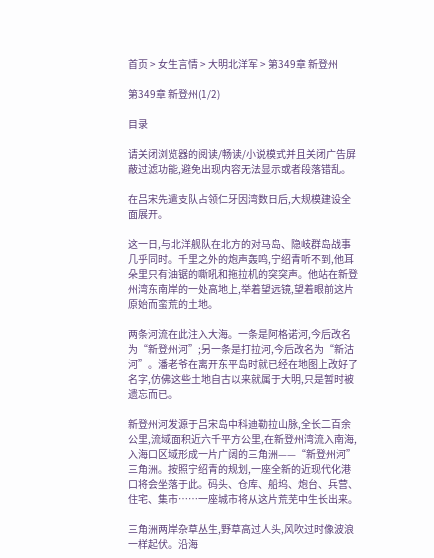首页 > 女生言情 > 大明北洋军 > 第349章 新登州

第349章 新登州(1/2)

目录

请关闭浏览器的阅读/畅读/小说模式并且关闭广告屏蔽过滤功能,避免出现内容无法显示或者段落错乱。

在吕宋先遣支队占领仁牙因湾数日后,大规模建设全面展开。

这一日,与北洋舰队在北方的对马岛、隐岐群岛战事几乎同时。千里之外的炮声轰鸣,宁绍青听不到,他耳朵里只有油锯的嘶吼和拖拉机的突突声。他站在新登州湾东南岸的一处高地上,举着望远镜,望着眼前这片原始而蛮荒的土地。

两条河流在此注入大海。一条是阿格诺河,今后改名为“新登州河”;另一条是打拉河,今后改名为“新沽河”。潘老爷在离开东平岛时就已经在地图上改好了名字,仿佛这些土地自古以来就属于大明,只是暂时被遗忘而已。

新登州河发源于吕宋岛中科迪勒拉山脉,全长二百余公里,流域面积近六千平方公里,在新登州湾流入南海,入海口区域形成一片广阔的三角洲——“新登州河”三角洲。按照宁绍青的规划,一座全新的近现代化港口将会坐落于此。码头、仓库、船坞、炮台、兵营、住宅、集市……一座城市将从这片荒芜中生长出来。

三角洲两岸杂草丛生,野草高过人头,风吹过时像波浪一样起伏。沿海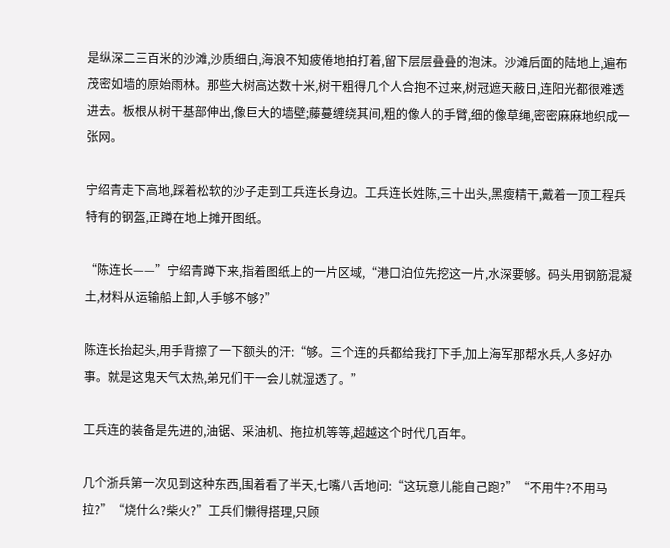是纵深二三百米的沙滩,沙质细白,海浪不知疲倦地拍打着,留下层层叠叠的泡沫。沙滩后面的陆地上,遍布茂密如墙的原始雨林。那些大树高达数十米,树干粗得几个人合抱不过来,树冠遮天蔽日,连阳光都很难透进去。板根从树干基部伸出,像巨大的墙壁;藤蔓缠绕其间,粗的像人的手臂,细的像草绳,密密麻麻地织成一张网。

宁绍青走下高地,踩着松软的沙子走到工兵连长身边。工兵连长姓陈,三十出头,黑瘦精干,戴着一顶工程兵特有的钢盔,正蹲在地上摊开图纸。

“陈连长——”宁绍青蹲下来,指着图纸上的一片区域,“港口泊位先挖这一片,水深要够。码头用钢筋混凝土,材料从运输船上卸,人手够不够?”

陈连长抬起头,用手背擦了一下额头的汗:“够。三个连的兵都给我打下手,加上海军那帮水兵,人多好办事。就是这鬼天气太热,弟兄们干一会儿就湿透了。”

工兵连的装备是先进的,油锯、采油机、拖拉机等等,超越这个时代几百年。

几个浙兵第一次见到这种东西,围着看了半天,七嘴八舌地问:“这玩意儿能自己跑?”“不用牛?不用马拉?”“烧什么?柴火?”工兵们懒得搭理,只顾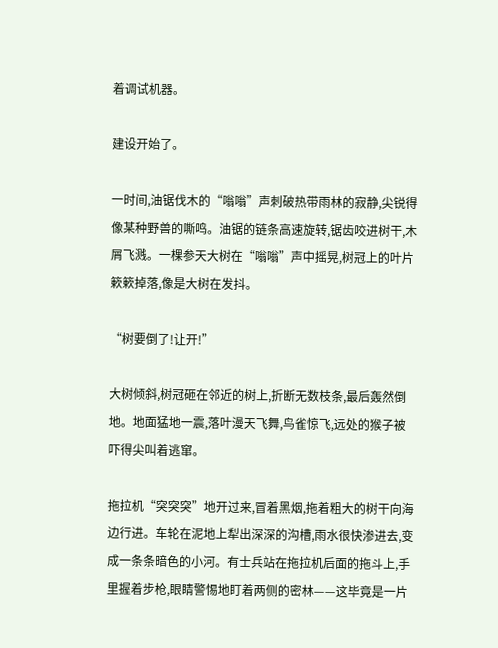着调试机器。

建设开始了。

一时间,油锯伐木的“嗡嗡”声刺破热带雨林的寂静,尖锐得像某种野兽的嘶鸣。油锯的链条高速旋转,锯齿咬进树干,木屑飞溅。一棵参天大树在“嗡嗡”声中摇晃,树冠上的叶片簌簌掉落,像是大树在发抖。

“树要倒了!让开!”

大树倾斜,树冠砸在邻近的树上,折断无数枝条,最后轰然倒地。地面猛地一震,落叶漫天飞舞,鸟雀惊飞,远处的猴子被吓得尖叫着逃窜。

拖拉机“突突突”地开过来,冒着黑烟,拖着粗大的树干向海边行进。车轮在泥地上犁出深深的沟槽,雨水很快渗进去,变成一条条暗色的小河。有士兵站在拖拉机后面的拖斗上,手里握着步枪,眼睛警惕地盯着两侧的密林——这毕竟是一片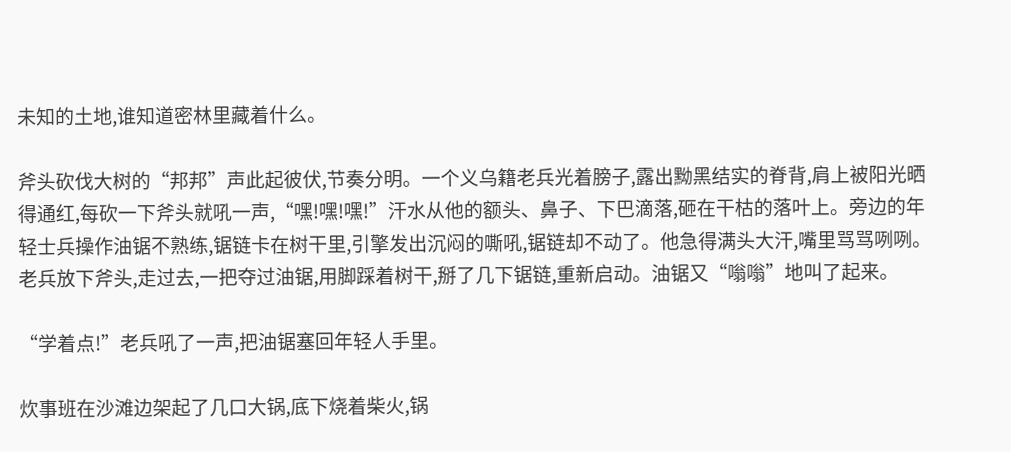未知的土地,谁知道密林里藏着什么。

斧头砍伐大树的“邦邦”声此起彼伏,节奏分明。一个义乌籍老兵光着膀子,露出黝黑结实的脊背,肩上被阳光晒得通红,每砍一下斧头就吼一声,“嘿!嘿!嘿!”汗水从他的额头、鼻子、下巴滴落,砸在干枯的落叶上。旁边的年轻士兵操作油锯不熟练,锯链卡在树干里,引擎发出沉闷的嘶吼,锯链却不动了。他急得满头大汗,嘴里骂骂咧咧。老兵放下斧头,走过去,一把夺过油锯,用脚踩着树干,掰了几下锯链,重新启动。油锯又“嗡嗡”地叫了起来。

“学着点!”老兵吼了一声,把油锯塞回年轻人手里。

炊事班在沙滩边架起了几口大锅,底下烧着柴火,锅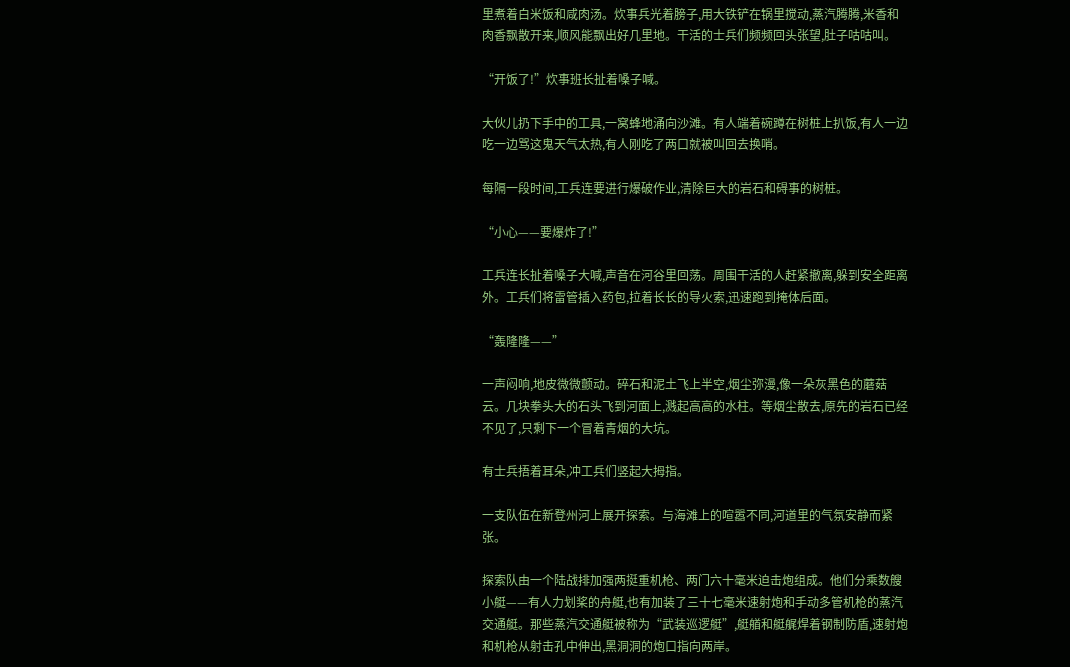里煮着白米饭和咸肉汤。炊事兵光着膀子,用大铁铲在锅里搅动,蒸汽腾腾,米香和肉香飘散开来,顺风能飘出好几里地。干活的士兵们频频回头张望,肚子咕咕叫。

“开饭了!”炊事班长扯着嗓子喊。

大伙儿扔下手中的工具,一窝蜂地涌向沙滩。有人端着碗蹲在树桩上扒饭,有人一边吃一边骂这鬼天气太热,有人刚吃了两口就被叫回去换哨。

每隔一段时间,工兵连要进行爆破作业,清除巨大的岩石和碍事的树桩。

“小心——要爆炸了!”

工兵连长扯着嗓子大喊,声音在河谷里回荡。周围干活的人赶紧撤离,躲到安全距离外。工兵们将雷管插入药包,拉着长长的导火索,迅速跑到掩体后面。

“轰隆隆——”

一声闷响,地皮微微颤动。碎石和泥土飞上半空,烟尘弥漫,像一朵灰黑色的蘑菇云。几块拳头大的石头飞到河面上,溅起高高的水柱。等烟尘散去,原先的岩石已经不见了,只剩下一个冒着青烟的大坑。

有士兵捂着耳朵,冲工兵们竖起大拇指。

一支队伍在新登州河上展开探索。与海滩上的喧嚣不同,河道里的气氛安静而紧张。

探索队由一个陆战排加强两挺重机枪、两门六十毫米迫击炮组成。他们分乘数艘小艇——有人力划桨的舟艇,也有加装了三十七毫米速射炮和手动多管机枪的蒸汽交通艇。那些蒸汽交通艇被称为“武装巡逻艇”,艇艏和艇艉焊着钢制防盾,速射炮和机枪从射击孔中伸出,黑洞洞的炮口指向两岸。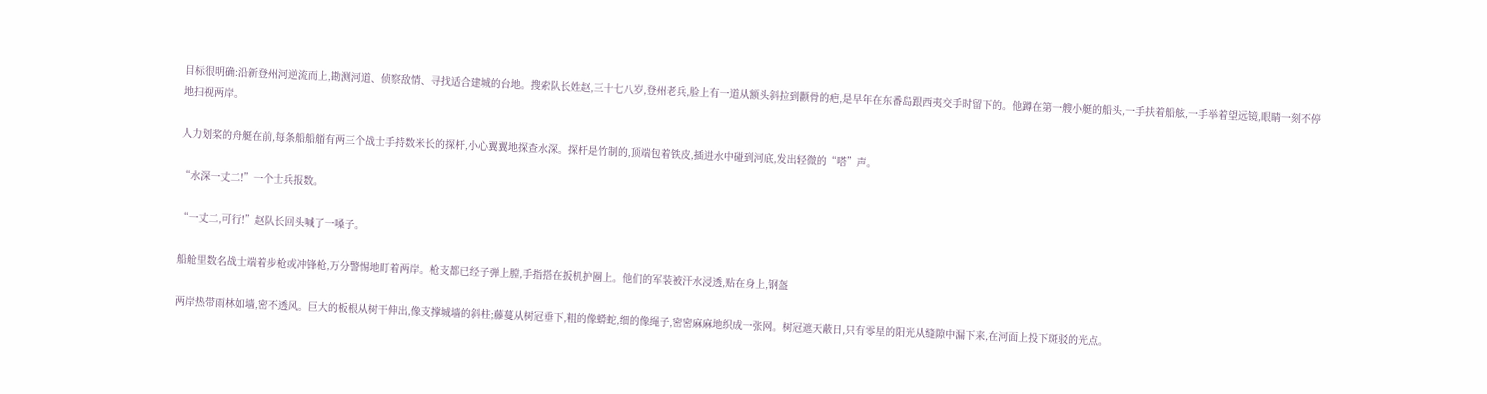目标很明确:沿新登州河逆流而上,勘测河道、侦察敌情、寻找适合建城的台地。搜索队长姓赵,三十七八岁,登州老兵,脸上有一道从额头斜拉到颧骨的疤,是早年在东番岛跟西夷交手时留下的。他蹲在第一艘小艇的船头,一手扶着船舷,一手举着望远镜,眼睛一刻不停地扫视两岸。

人力划桨的舟艇在前,每条船船艏有两三个战士手持数米长的探杆,小心翼翼地探查水深。探杆是竹制的,顶端包着铁皮,插进水中碰到河底,发出轻微的“嗒”声。

“水深一丈二!”一个士兵报数。

“一丈二,可行!”赵队长回头喊了一嗓子。

船舱里数名战士端着步枪或冲锋枪,万分警惕地盯着两岸。枪支都已经子弹上膛,手指搭在扳机护圈上。他们的军装被汗水浸透,贴在身上,钢盔

两岸热带雨林如墙,密不透风。巨大的板根从树干伸出,像支撑城墙的斜柱;藤蔓从树冠垂下,粗的像蟒蛇,细的像绳子,密密麻麻地织成一张网。树冠遮天蔽日,只有零星的阳光从缝隙中漏下来,在河面上投下斑驳的光点。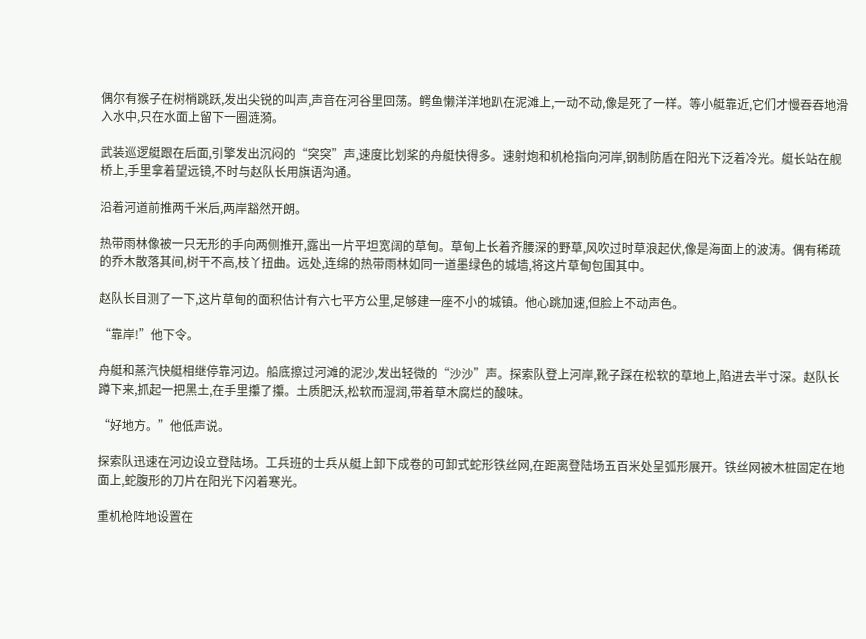偶尔有猴子在树梢跳跃,发出尖锐的叫声,声音在河谷里回荡。鳄鱼懒洋洋地趴在泥滩上,一动不动,像是死了一样。等小艇靠近,它们才慢吞吞地滑入水中,只在水面上留下一圈涟漪。

武装巡逻艇跟在后面,引擎发出沉闷的“突突”声,速度比划桨的舟艇快得多。速射炮和机枪指向河岸,钢制防盾在阳光下泛着冷光。艇长站在舰桥上,手里拿着望远镜,不时与赵队长用旗语沟通。

沿着河道前推两千米后,两岸豁然开朗。

热带雨林像被一只无形的手向两侧推开,露出一片平坦宽阔的草甸。草甸上长着齐腰深的野草,风吹过时草浪起伏,像是海面上的波涛。偶有稀疏的乔木散落其间,树干不高,枝丫扭曲。远处,连绵的热带雨林如同一道墨绿色的城墙,将这片草甸包围其中。

赵队长目测了一下,这片草甸的面积估计有六七平方公里,足够建一座不小的城镇。他心跳加速,但脸上不动声色。

“靠岸!”他下令。

舟艇和蒸汽快艇相继停靠河边。船底擦过河滩的泥沙,发出轻微的“沙沙”声。探索队登上河岸,靴子踩在松软的草地上,陷进去半寸深。赵队长蹲下来,抓起一把黑土,在手里攥了攥。土质肥沃,松软而湿润,带着草木腐烂的酸味。

“好地方。”他低声说。

探索队迅速在河边设立登陆场。工兵班的士兵从艇上卸下成卷的可卸式蛇形铁丝网,在距离登陆场五百米处呈弧形展开。铁丝网被木桩固定在地面上,蛇腹形的刀片在阳光下闪着寒光。

重机枪阵地设置在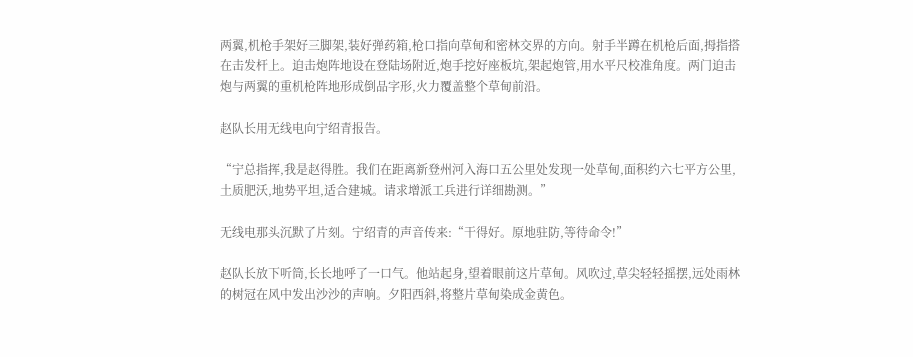两翼,机枪手架好三脚架,装好弹药箱,枪口指向草甸和密林交界的方向。射手半蹲在机枪后面,拇指搭在击发杆上。迫击炮阵地设在登陆场附近,炮手挖好座板坑,架起炮管,用水平尺校准角度。两门迫击炮与两翼的重机枪阵地形成倒品字形,火力覆盖整个草甸前沿。

赵队长用无线电向宁绍青报告。

“宁总指挥,我是赵得胜。我们在距离新登州河入海口五公里处发现一处草甸,面积约六七平方公里,土质肥沃,地势平坦,适合建城。请求增派工兵进行详细勘测。”

无线电那头沉默了片刻。宁绍青的声音传来:“干得好。原地驻防,等待命令!”

赵队长放下听筒,长长地呼了一口气。他站起身,望着眼前这片草甸。风吹过,草尖轻轻摇摆,远处雨林的树冠在风中发出沙沙的声响。夕阳西斜,将整片草甸染成金黄色。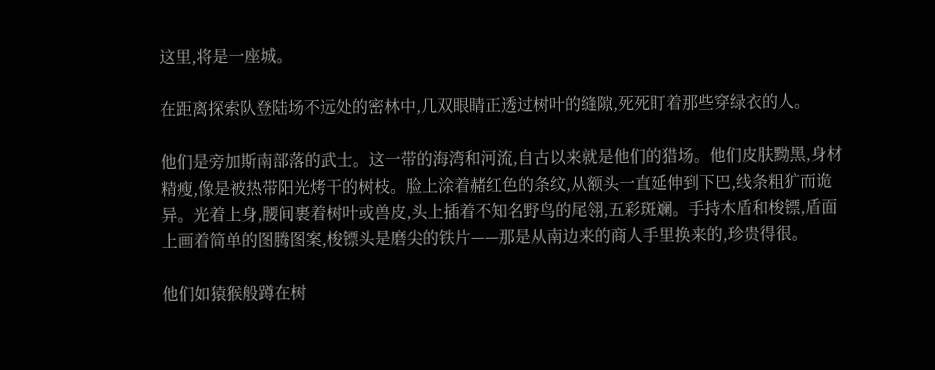这里,将是一座城。

在距离探索队登陆场不远处的密林中,几双眼睛正透过树叶的缝隙,死死盯着那些穿绿衣的人。

他们是旁加斯南部落的武士。这一带的海湾和河流,自古以来就是他们的猎场。他们皮肤黝黑,身材精瘦,像是被热带阳光烤干的树枝。脸上涂着赭红色的条纹,从额头一直延伸到下巴,线条粗犷而诡异。光着上身,腰间裹着树叶或兽皮,头上插着不知名野鸟的尾翎,五彩斑斓。手持木盾和梭镖,盾面上画着简单的图腾图案,梭镖头是磨尖的铁片——那是从南边来的商人手里换来的,珍贵得很。

他们如猿猴般蹲在树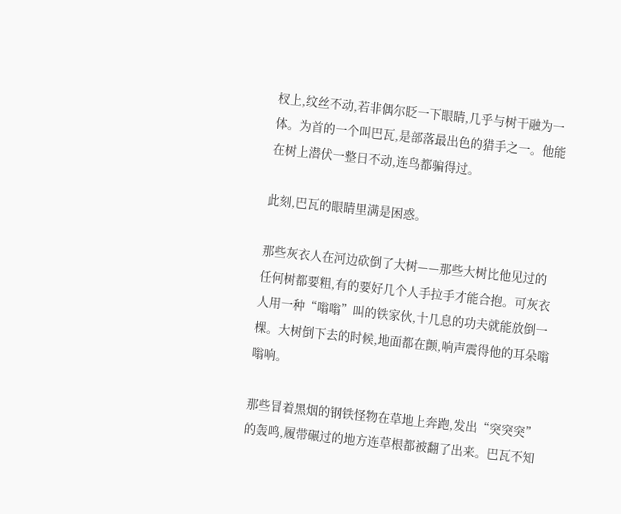杈上,纹丝不动,若非偶尔眨一下眼睛,几乎与树干融为一体。为首的一个叫巴瓦,是部落最出色的猎手之一。他能在树上潜伏一整日不动,连鸟都骗得过。

此刻,巴瓦的眼睛里满是困惑。

那些灰衣人在河边砍倒了大树——那些大树比他见过的任何树都要粗,有的要好几个人手拉手才能合抱。可灰衣人用一种“嗡嗡”叫的铁家伙,十几息的功夫就能放倒一棵。大树倒下去的时候,地面都在颤,响声震得他的耳朵嗡嗡响。

那些冒着黑烟的钢铁怪物在草地上奔跑,发出“突突突”的轰鸣,履带碾过的地方连草根都被翻了出来。巴瓦不知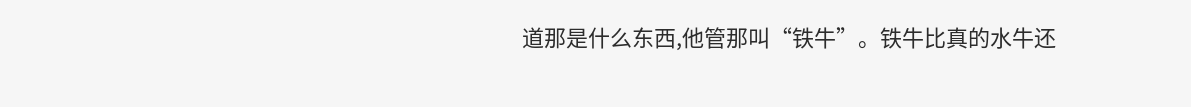道那是什么东西,他管那叫“铁牛”。铁牛比真的水牛还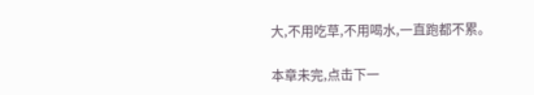大,不用吃草,不用喝水,一直跑都不累。

本章未完,点击下一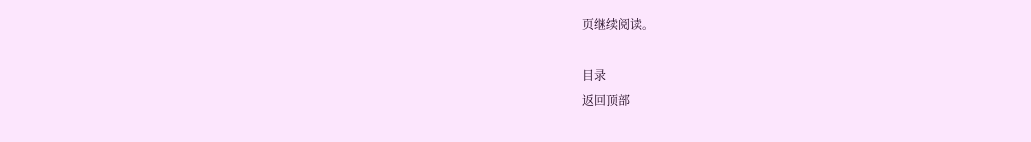页继续阅读。

目录
返回顶部